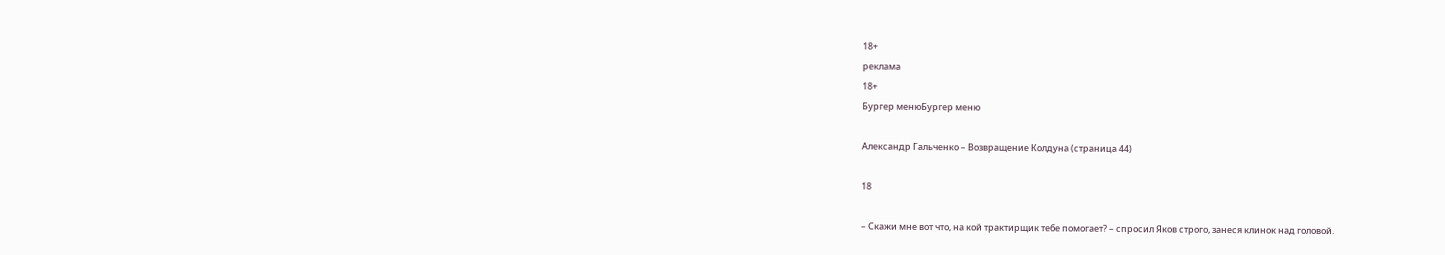18+
реклама
18+
Бургер менюБургер меню

Александр Гальченко – Возвращение Колдуна (страница 44)

18

– Скажи мне вот что, на кой трактирщик тебе помогает? – спросил Яков строго, занеся клинок над головой.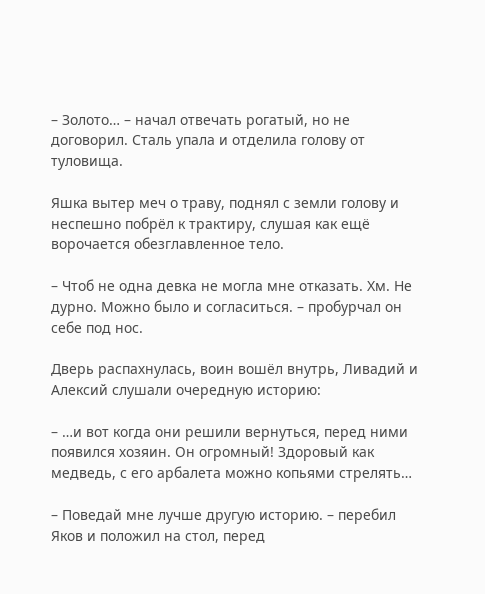– Золото… – начал отвечать рогатый, но не договорил. Сталь упала и отделила голову от туловища.

Яшка вытер меч о траву, поднял с земли голову и неспешно побрёл к трактиру, слушая как ещё ворочается обезглавленное тело.

– Чтоб не одна девка не могла мне отказать. Хм. Не дурно. Можно было и согласиться. – пробурчал он себе под нос.

Дверь распахнулась, воин вошёл внутрь, Ливадий и Алексий слушали очередную историю:

– …и вот когда они решили вернуться, перед ними появился хозяин. Он огромный! Здоровый как медведь, с его арбалета можно копьями стрелять…

– Поведай мне лучше другую историю. – перебил Яков и положил на стол, перед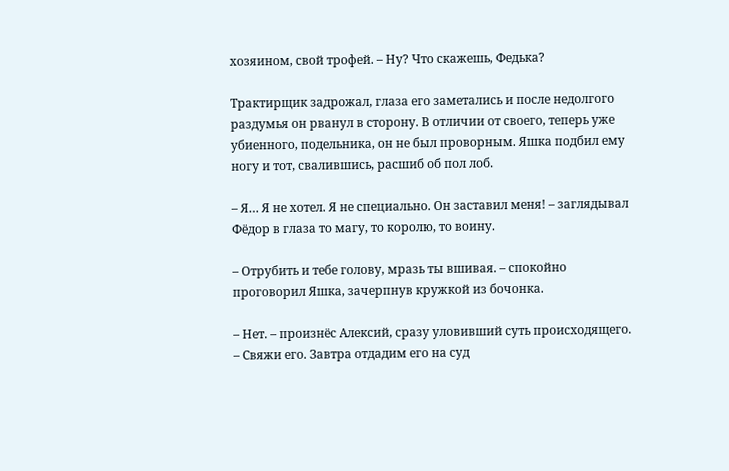хозяином, свой трофей. – Ну? Что скажешь, Федька?

Трактирщик задрожал, глаза его заметались и после недолгого раздумья он рванул в сторону. В отличии от своего, теперь уже убиенного, подельника, он не был проворным. Яшка подбил ему ногу и тот, свалившись, расшиб об пол лоб.

– Я… Я не хотел. Я не специально. Он заставил меня! – заглядывал Фёдор в глаза то магу, то королю, то воину.

– Отрубить и тебе голову, мразь ты вшивая. – спокойно проговорил Яшка, зачерпнув кружкой из бочонка.

– Нет. – произнёс Алексий, сразу уловивший суть происходящего. – Свяжи его. Завтра отдадим его на суд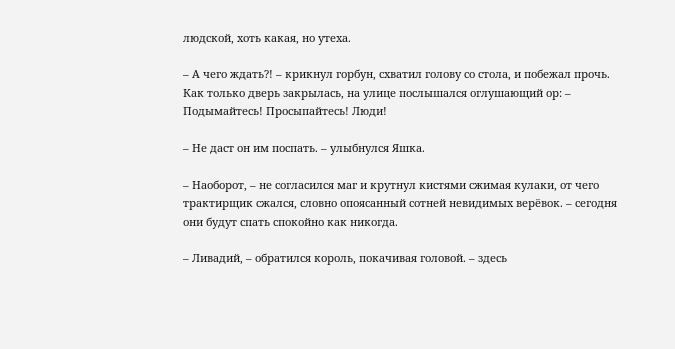людской, хоть какая, но утеха.

– А чего ждать?! – крикнул горбун, схватил голову со стола, и побежал прочь. Как только дверь закрылась, на улице послышался оглушающий ор: – Подымайтесь! Просыпайтесь! Люди!

– Не даст он им поспать. – улыбнулся Яшка.

– Наоборот, – не согласился маг и крутнул кистями сжимая кулаки, от чего трактирщик сжался, словно опоясанный сотней невидимых верёвок. – сегодня они будут спать спокойно как никогда.

– Ливадий, – обратился король, покачивая головой. – здесь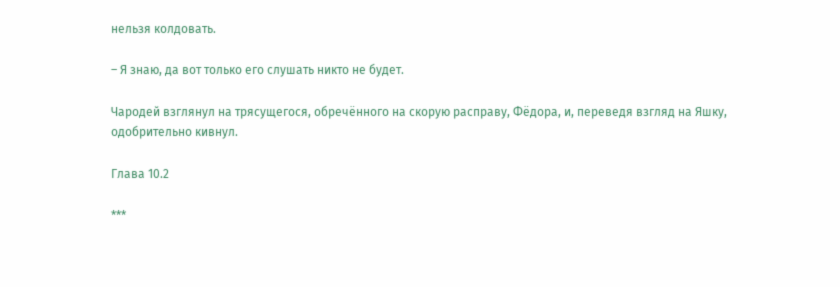нельзя колдовать.

– Я знаю, да вот только его слушать никто не будет.

Чародей взглянул на трясущегося, обречённого на скорую расправу, Фёдора, и, переведя взгляд на Яшку, одобрительно кивнул.

Глава 10.2

***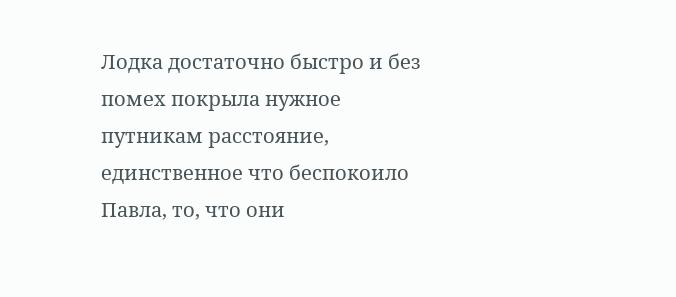Лодка достаточно быстро и без помех покрыла нужное путникам расстояние, единственное что беспокоило Павла, то, что они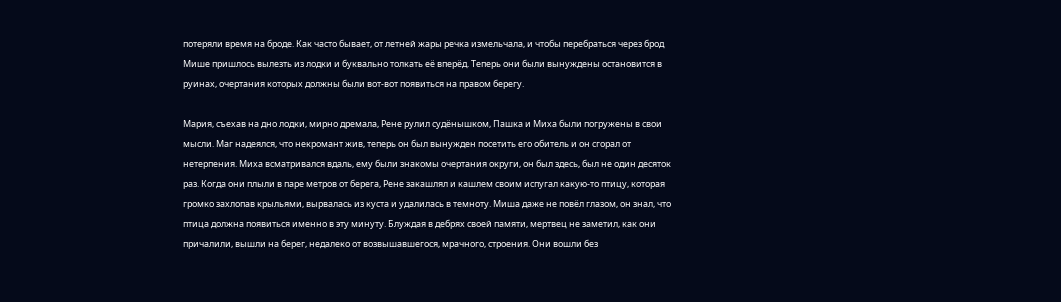потеряли время на броде. Как часто бывает, от летней жары речка измельчала, и чтобы перебраться через брод Мише пришлось вылезть из лодки и буквально толкать её вперёд. Теперь они были вынуждены остановится в руинах, очертания которых должны были вот-вот появиться на правом берегу.

Мария, съехав на дно лодки, мирно дремала, Рене рулил судёнышком, Пашка и Миха были погружены в свои мысли. Маг надеялся, что некромант жив, теперь он был вынужден посетить его обитель и он сгорал от нетерпения. Миха всматривался вдаль, ему были знакомы очертания округи, он был здесь, был не один десяток раз. Когда они плыли в паре метров от берега, Рене закашлял и кашлем своим испугал какую-то птицу, которая громко захлопав крыльями, вырвалась из куста и удалилась в темноту. Миша даже не повёл глазом, он знал, что птица должна появиться именно в эту минуту. Блуждая в дебрях своей памяти, мертвец не заметил, как они причалили, вышли на берег, недалеко от возвышавшегося, мрачного, строения. Они вошли без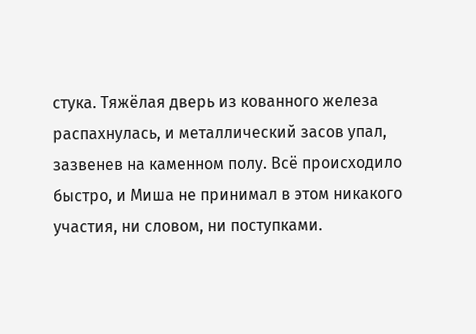стука. Тяжёлая дверь из кованного железа распахнулась, и металлический засов упал, зазвенев на каменном полу. Всё происходило быстро, и Миша не принимал в этом никакого участия, ни словом, ни поступками.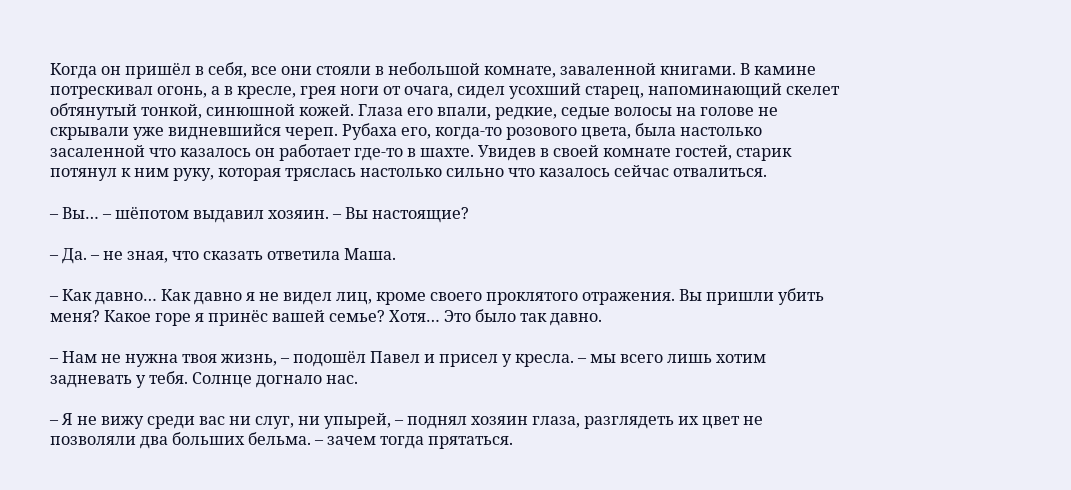Когда он пришёл в себя, все они стояли в небольшой комнате, заваленной книгами. В камине потрескивал огонь, а в кресле, грея ноги от очага, сидел усохший старец, напоминающий скелет обтянутый тонкой, синюшной кожей. Глаза его впали, редкие, седые волосы на голове не скрывали уже видневшийся череп. Рубаха его, когда-то розового цвета, была настолько засаленной что казалось он работает где-то в шахте. Увидев в своей комнате гостей, старик потянул к ним руку, которая тряслась настолько сильно что казалось сейчас отвалиться.

– Вы… – шёпотом выдавил хозяин. – Вы настоящие?

– Да. – не зная, что сказать ответила Маша.

– Как давно… Как давно я не видел лиц, кроме своего проклятого отражения. Вы пришли убить меня? Какое горе я принёс вашей семье? Хотя… Это было так давно.

– Нам не нужна твоя жизнь, – подошёл Павел и присел у кресла. – мы всего лишь хотим задневать у тебя. Солнце догнало нас.

– Я не вижу среди вас ни слуг, ни упырей, – поднял хозяин глаза, разглядеть их цвет не позволяли два больших бельма. – зачем тогда прятаться.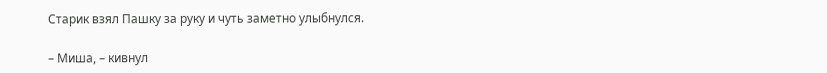Старик взял Пашку за руку и чуть заметно улыбнулся.

– Миша, – кивнул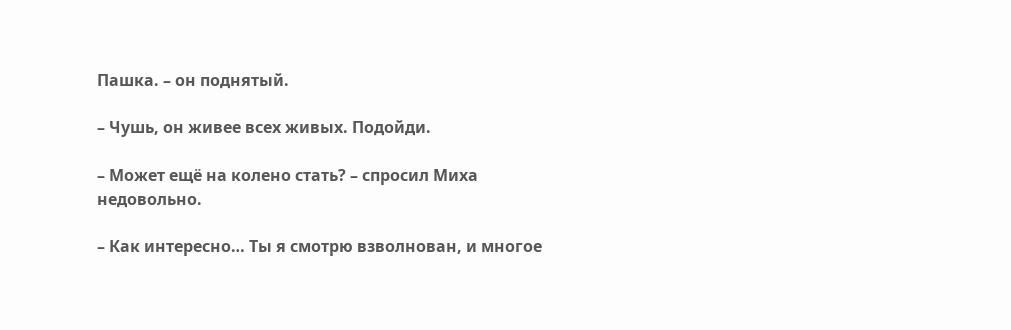Пашка. – он поднятый.

– Чушь, он живее всех живых. Подойди.

– Может ещё на колено стать? – спросил Миха недовольно.

– Как интересно… Ты я смотрю взволнован, и многое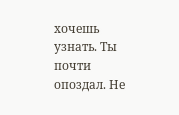хочешь узнать. Ты почти опоздал. Не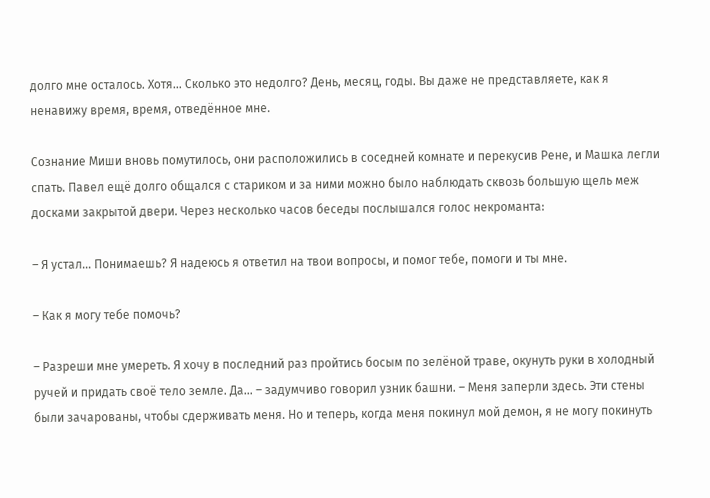долго мне осталось. Хотя… Сколько это недолго? День, месяц, годы. Вы даже не представляете, как я ненавижу время, время, отведённое мне.

Сознание Миши вновь помутилось, они расположились в соседней комнате и перекусив Рене, и Машка легли спать. Павел ещё долго общался с стариком и за ними можно было наблюдать сквозь большую щель меж досками закрытой двери. Через несколько часов беседы послышался голос некроманта:

– Я устал… Понимаешь? Я надеюсь я ответил на твои вопросы, и помог тебе, помоги и ты мне.

– Как я могу тебе помочь?

– Разреши мне умереть. Я хочу в последний раз пройтись босым по зелёной траве, окунуть руки в холодный ручей и придать своё тело земле. Да… – задумчиво говорил узник башни. – Меня заперли здесь. Эти стены были зачарованы, чтобы сдерживать меня. Но и теперь, когда меня покинул мой демон, я не могу покинуть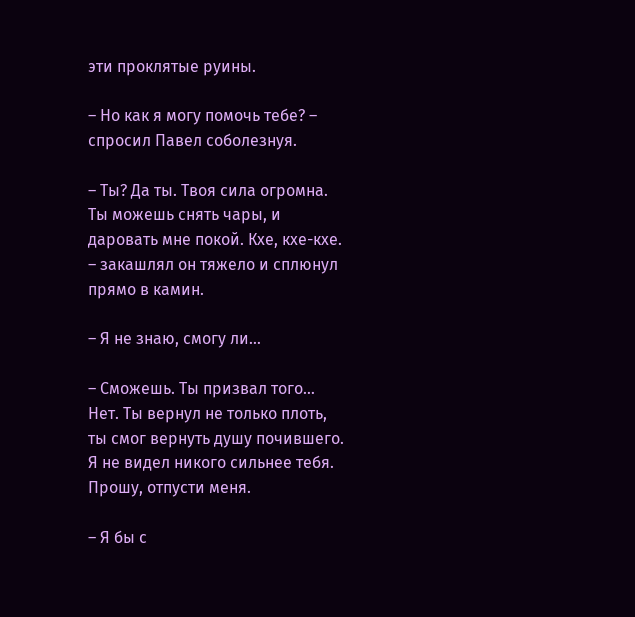эти проклятые руины.

– Но как я могу помочь тебе? – спросил Павел соболезнуя.

– Ты? Да ты. Твоя сила огромна. Ты можешь снять чары, и даровать мне покой. Кхе, кхе-кхе. – закашлял он тяжело и сплюнул прямо в камин.

– Я не знаю, смогу ли…

– Сможешь. Ты призвал того… Нет. Ты вернул не только плоть, ты смог вернуть душу почившего. Я не видел никого сильнее тебя. Прошу, отпусти меня.

– Я бы с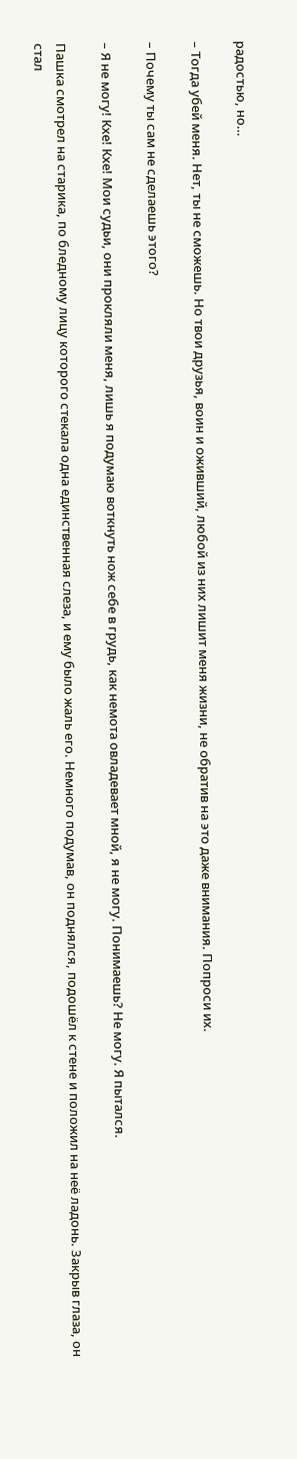радостью, но…

– Тогда убей меня. Нет, ты не сможешь. Но твои друзья, воин и оживший, любой из них лишит меня жизни, не обратив на это даже внимания. Попроси их.

– Почему ты сам не сделаешь этого?

– Я не могу! Кхе! Кхе! Мои судьи, они прокляли меня, лишь я подумаю воткнуть нож себе в грудь, как немота овладевает мной, я не могу. Понимаешь? Не могу. Я пытался.

Пашка смотрел на старика, по бледному лицу которого стекала одна единственная слеза, и ему было жаль его. Немного подумав, он поднялся, подошёл к стене и положил на неё ладонь. Закрыв глаза, он стал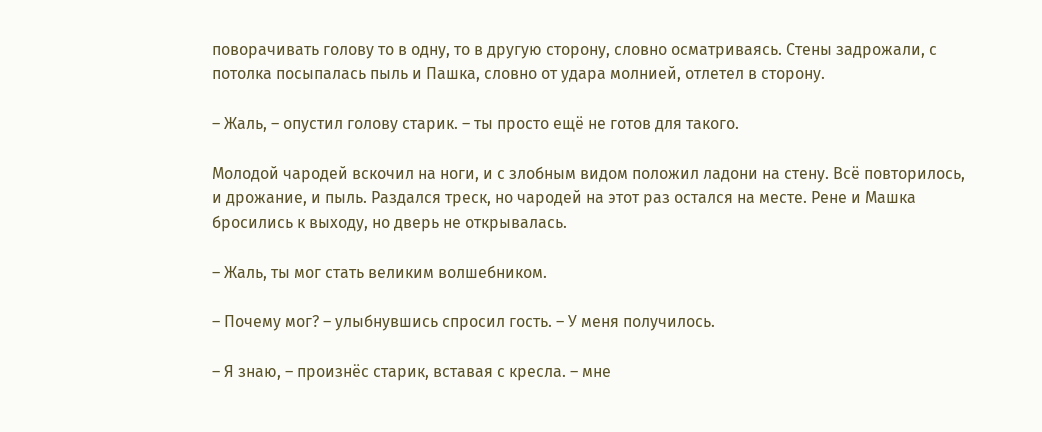поворачивать голову то в одну, то в другую сторону, словно осматриваясь. Стены задрожали, с потолка посыпалась пыль и Пашка, словно от удара молнией, отлетел в сторону.

– Жаль, – опустил голову старик. – ты просто ещё не готов для такого.

Молодой чародей вскочил на ноги, и с злобным видом положил ладони на стену. Всё повторилось, и дрожание, и пыль. Раздался треск, но чародей на этот раз остался на месте. Рене и Машка бросились к выходу, но дверь не открывалась.

– Жаль, ты мог стать великим волшебником.

– Почему мог? – улыбнувшись спросил гость. – У меня получилось.

– Я знаю, – произнёс старик, вставая с кресла. – мне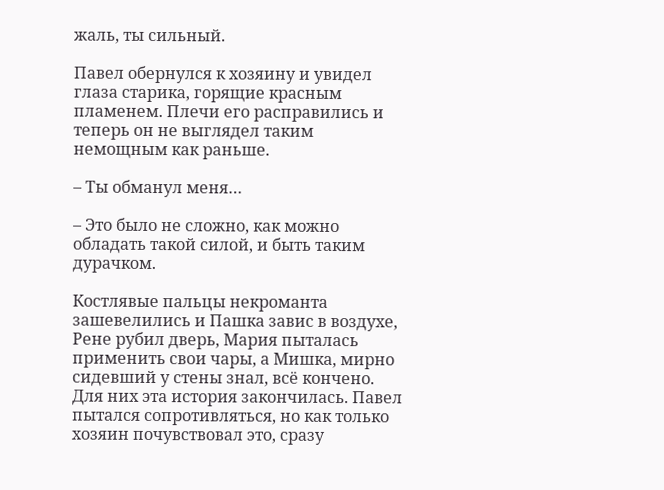жаль, ты сильный.

Павел обернулся к хозяину и увидел глаза старика, горящие красным пламенем. Плечи его расправились и теперь он не выглядел таким немощным как раньше.

– Ты обманул меня…

– Это было не сложно, как можно обладать такой силой, и быть таким дурачком.

Костлявые пальцы некроманта зашевелились и Пашка завис в воздухе, Рене рубил дверь, Мария пыталась применить свои чары, а Мишка, мирно сидевший у стены знал, всё кончено. Для них эта история закончилась. Павел пытался сопротивляться, но как только хозяин почувствовал это, сразу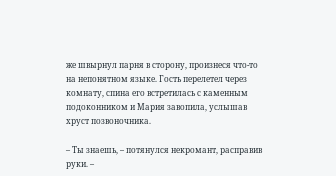же швырнул парня в сторону, произнеся что-то на непонятном языке. Гость перелетел через комнату, спина его встретилась с каменным подоконником и Мария завопила, услышав хруст позвоночника.

– Ты знаешь, – потянулся некромант, расправив руки. –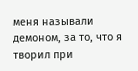меня называли демоном, за то, что я творил при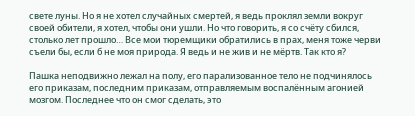свете луны. Но я не хотел случайных смертей, я ведь проклял земли вокруг своей обители, я хотел, чтобы они ушли. Но что говорить, я со счёту сбился, столько лет прошло… Все мои тюремщики обратились в прах, меня тоже черви съели бы, если б не моя природа. Я ведь и не жив и не мёртв. Так кто я?

Пашка неподвижно лежал на полу, его парализованное тело не подчинялось его приказам, последним приказам, отправляемым воспалённым агонией мозгом. Последнее что он смог сделать, это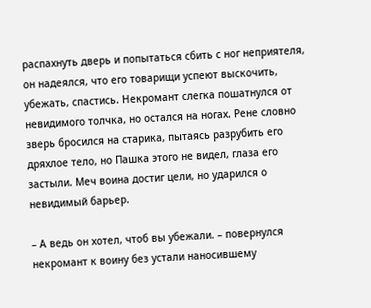распахнуть дверь и попытаться сбить с ног неприятеля, он надеялся, что его товарищи успеют выскочить, убежать, спастись. Некромант слегка пошатнулся от невидимого толчка, но остался на ногах. Рене словно зверь бросился на старика, пытаясь разрубить его дряхлое тело, но Пашка этого не видел, глаза его застыли. Меч воина достиг цели, но ударился о невидимый барьер.

– А ведь он хотел, чтоб вы убежали. – повернулся некромант к воину без устали наносившему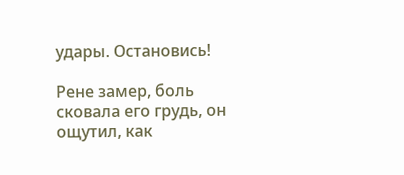удары. Остановись!

Рене замер, боль сковала его грудь, он ощутил, как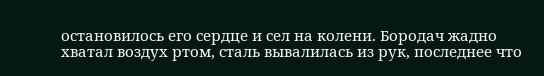остановилось его сердце и сел на колени. Бородач жадно хватал воздух ртом, сталь вывалилась из рук, последнее что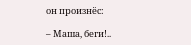он произнёс:

– Маша, беги!..